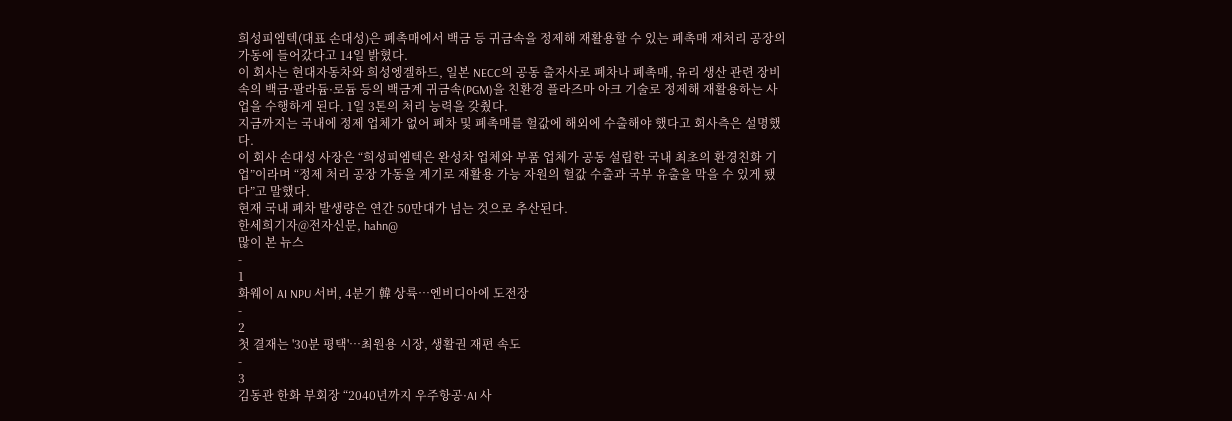희성피엠텍(대표 손대성)은 폐촉매에서 백금 등 귀금속을 정제해 재활용할 수 있는 폐촉매 재처리 공장의 가동에 들어갔다고 14일 밝혔다.
이 회사는 현대자동차와 희성엥겔하드, 일본 NECC의 공동 출자사로 폐차나 폐촉매, 유리 생산 관련 장비 속의 백금·팔라듐·로듐 등의 백금계 귀금속(PGM)을 친환경 플라즈마 아크 기술로 정제해 재활용하는 사업을 수행하게 된다. 1일 3톤의 처리 능력을 갖췄다.
지금까지는 국내에 정제 업체가 없어 폐차 및 폐촉매를 헐값에 해외에 수출해야 했다고 회사측은 설명했다.
이 회사 손대성 사장은 “희성피엠텍은 완성차 업체와 부품 업체가 공동 설립한 국내 최초의 환경친화 기업”이라며 “정제 처리 공장 가동을 계기로 재활용 가능 자원의 헐값 수출과 국부 유출을 막을 수 있게 됐다”고 말했다.
현재 국내 폐차 발생량은 연간 50만대가 넘는 것으로 추산된다.
한세희기자@전자신문, hahn@
많이 본 뉴스
-
1
화웨이 AI NPU 서버, 4분기 韓 상륙…엔비디아에 도전장
-
2
첫 결재는 '30분 평택'…최원용 시장, 생활권 재편 속도
-
3
김동관 한화 부회장 “2040년까지 우주항공·AI 사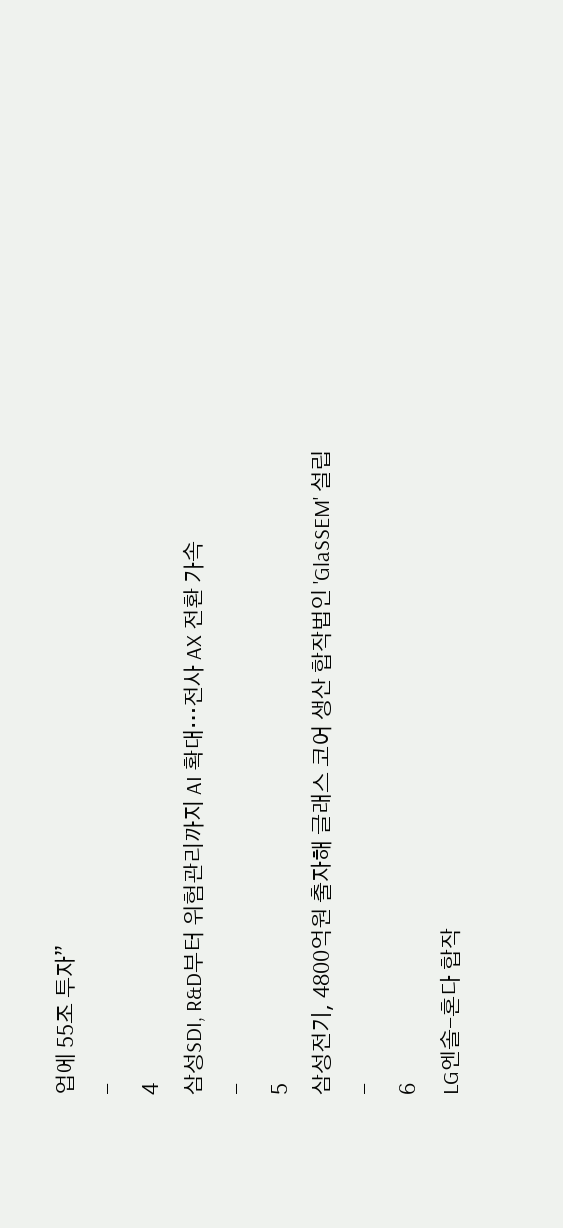업에 55조 투자”
-
4
삼성SDI, R&D부터 위험관리까지 AI 확대…전사 AX 전환 가속
-
5
삼성전기, 4800억원 출자해 글래스 코어 생산 합작법인 'GlaSSEM' 설립
-
6
LG엔솔-혼다 합작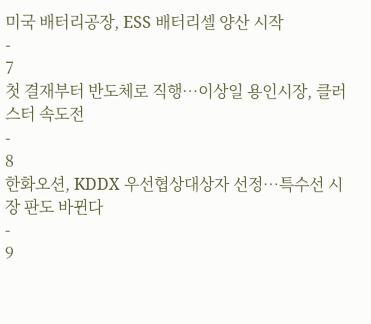미국 배터리공장, ESS 배터리셀 양산 시작
-
7
첫 결재부터 반도체로 직행…이상일 용인시장, 클러스터 속도전
-
8
한화오션, KDDX 우선협상대상자 선정…특수선 시장 판도 바뀐다
-
9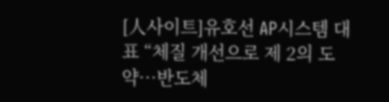[人사이트]유호선 AP시스템 대표 “체질 개선으로 제 2의 도약…반도체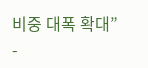비중 대폭 확대”
-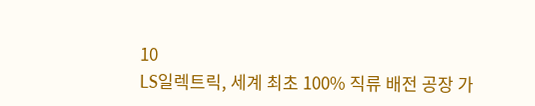10
LS일렉트릭, 세계 최초 100% 직류 배전 공장 가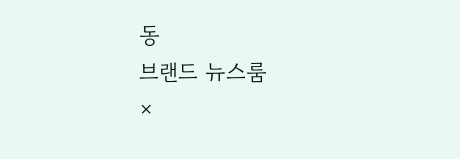동
브랜드 뉴스룸
×